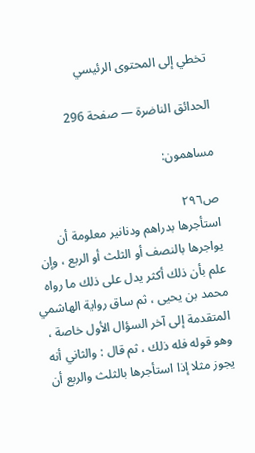تخطي إلى المحتوى الرئيسي

الحدائق الناضرة — صفحة 296

مساهمون:

ص٢٩٦
استأجرها بدراهم ودنانير معلومة أن يواجرها بالنصف أو الثلث أو الربع ، وإن علم بأن ذلك أكثر يدل على ذلك ما رواه محمد بن يحيى ، ثم ساق رواية الهاشمي المتقدمة إلى آخر السؤال الأول خاصة ، وهو قوله فله ذلك ، ثم قال : والثاني أنه يجوز مثلا إذا استأجرها بالثلث والربع أن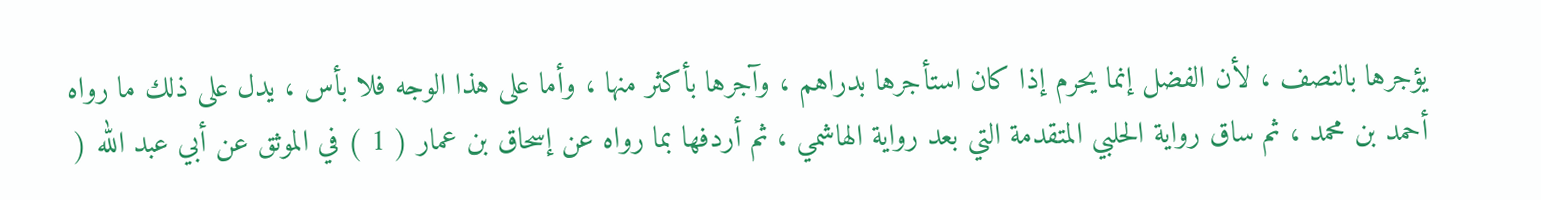يؤجرها بالنصف ، لأن الفضل إنما يحرم إذا كان استأجرها بدراهم ، وآجرها بأكثر منها ، وأما على هذا الوجه فلا بأس ، يدل على ذلك ما رواه أحمد بن محمد ، ثم ساق رواية الحلبي المتقدمة التي بعد رواية الهاشمي ، ثم أردفها بما رواه عن إسحاق بن عمار ( 1 ) في الموثق عن أبي عبد الله (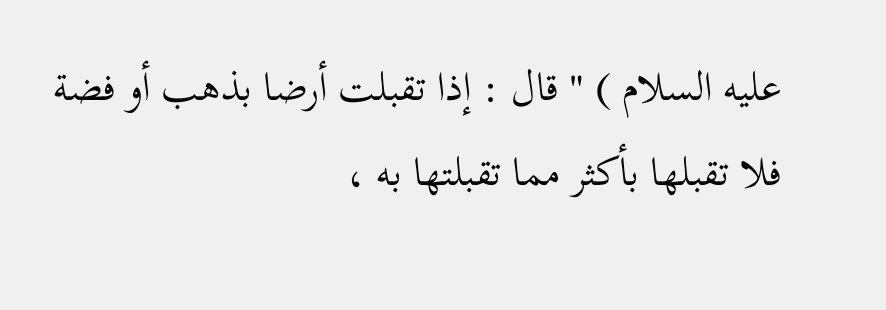عليه السلام ) " قال : إذا تقبلت أرضا بذهب أو فضة فلا تقبلها بأكثر مما تقبلتها به ،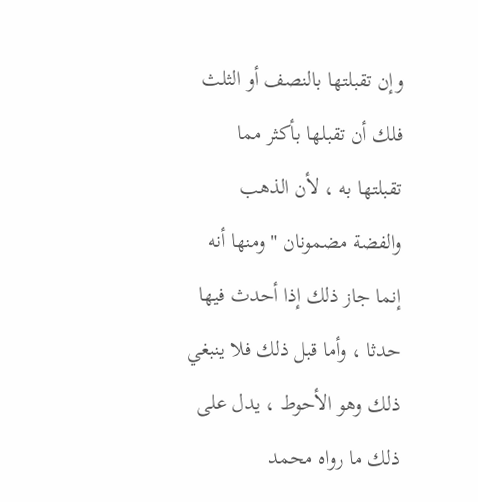وإن تقبلتها بالنصف أو الثلث فلك أن تقبلها بأكثر مما تقبلتها به ، لأن الذهب والفضة مضمونان " ومنها أنه إنما جاز ذلك إذا أحدث فيها حدثا ، وأما قبل ذلك فلا ينبغي ذلك وهو الأحوط ، يدل على ذلك ما رواه محمد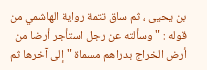بن يحيى ، ثم ساق تتمة رواية الهاشمي من قوله : " وسألته عن رجل استأجر أرضا من أرض الخراج بدراهم مسماة " إلى آخرها ثم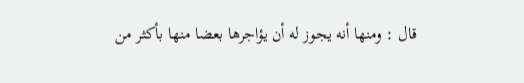قال : ومنها أنه يجوز له أن يؤاجرها بعضا منها بأكثر من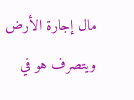مال إجارة الأرض ويتصرف هو في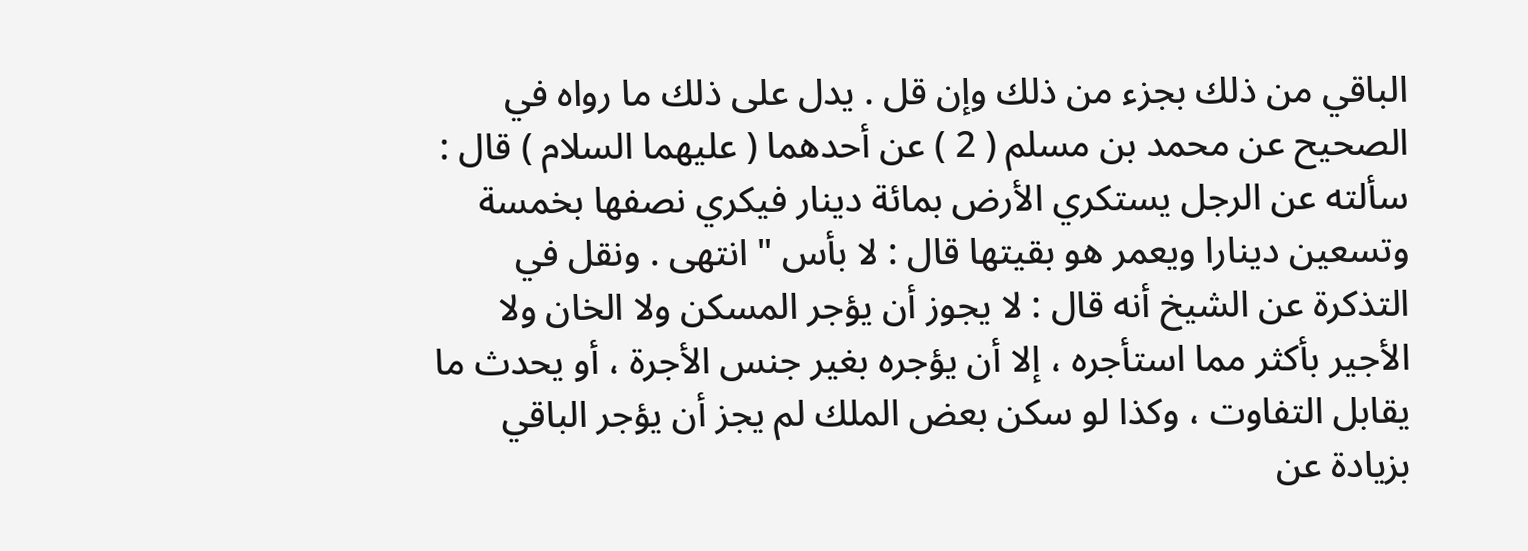الباقي من ذلك بجزء من ذلك وإن قل . يدل على ذلك ما رواه في الصحيح عن محمد بن مسلم ( 2 ) عن أحدهما ( عليهما السلام ) قال : سألته عن الرجل يستكري الأرض بمائة دينار فيكري نصفها بخمسة وتسعين دينارا ويعمر هو بقيتها قال : لا بأس " انتهى . ونقل في التذكرة عن الشيخ أنه قال : لا يجوز أن يؤجر المسكن ولا الخان ولا الأجير بأكثر مما استأجره ، إلا أن يؤجره بغير جنس الأجرة ، أو يحدث ما يقابل التفاوت ، وكذا لو سكن بعض الملك لم يجز أن يؤجر الباقي بزيادة عن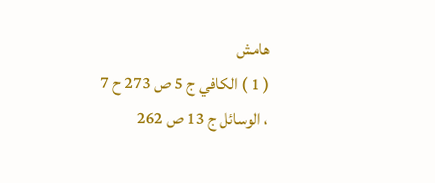هامش
( 1 ) الكافي ج 5 ص 273 ح 7 ، الوسائل ج 13 ص 262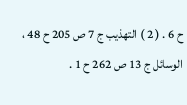ح 6 . ( 2 ) التهذيب ج 7 ص 205 ح 48 ، الوسائل ج 13 ص 262 ح 1 .